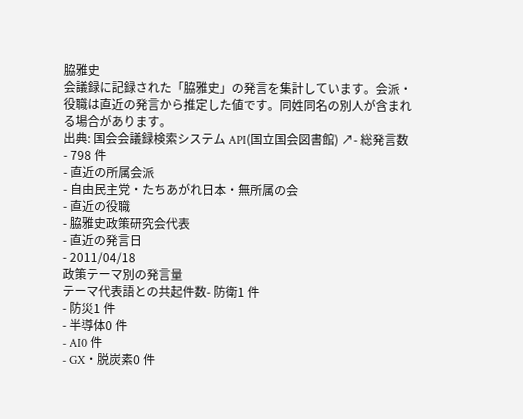脇雅史
会議録に記録された「脇雅史」の発言を集計しています。会派・役職は直近の発言から推定した値です。同姓同名の別人が含まれる場合があります。
出典: 国会会議録検索システム API(国立国会図書館) ↗- 総発言数
- 798 件
- 直近の所属会派
- 自由民主党・たちあがれ日本・無所属の会
- 直近の役職
- 脇雅史政策研究会代表
- 直近の発言日
- 2011/04/18
政策テーマ別の発言量
テーマ代表語との共起件数- 防衛1 件
- 防災1 件
- 半導体0 件
- AI0 件
- GX・脱炭素0 件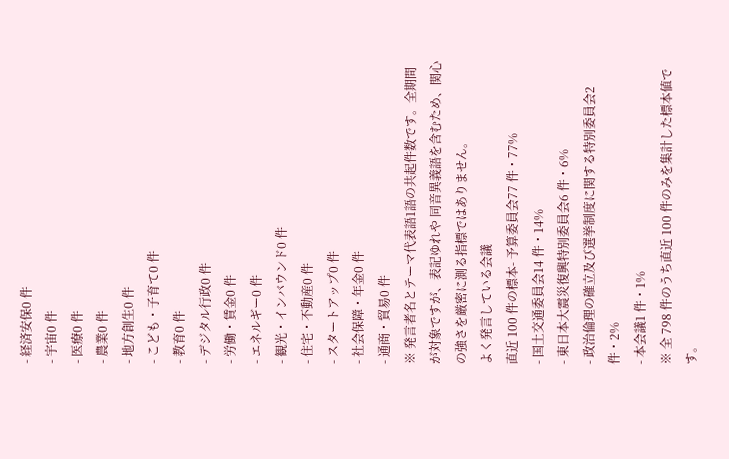- 経済安保0 件
- 宇宙0 件
- 医療0 件
- 農業0 件
- 地方創生0 件
- こども・子育て0 件
- 教育0 件
- デジタル行政0 件
- 労働・賃金0 件
- エネルギー0 件
- 観光・インバウンド0 件
- 住宅・不動産0 件
- スタートアップ0 件
- 社会保障・年金0 件
- 通商・貿易0 件
※ 発言者名とテーマ代表語1語の共起件数です。全期間が対象ですが、表記ゆれや 同音異義語を含むため、関心の強さを厳密に測る指標ではありません。
よく発言している会議
直近 100 件の標本- 予算委員会77 件・77%
- 国土交通委員会14 件・14%
- 東日本大震災復興特別委員会6 件・6%
- 政治倫理の確立及び選挙制度に関する特別委員会2 件・2%
- 本会議1 件・1%
※ 全 798 件のうち直近 100 件のみを集計した標本値です。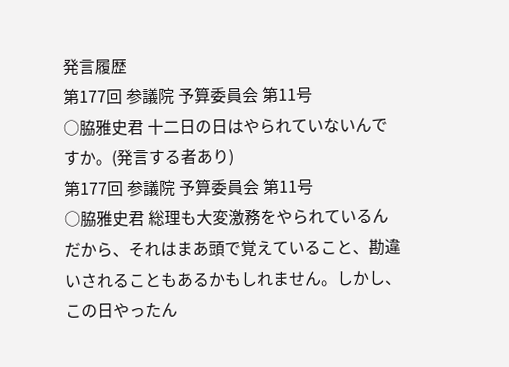発言履歴
第177回 参議院 予算委員会 第11号
○脇雅史君 十二日の日はやられていないんですか。(発言する者あり)
第177回 参議院 予算委員会 第11号
○脇雅史君 総理も大変激務をやられているんだから、それはまあ頭で覚えていること、勘違いされることもあるかもしれません。しかし、この日やったん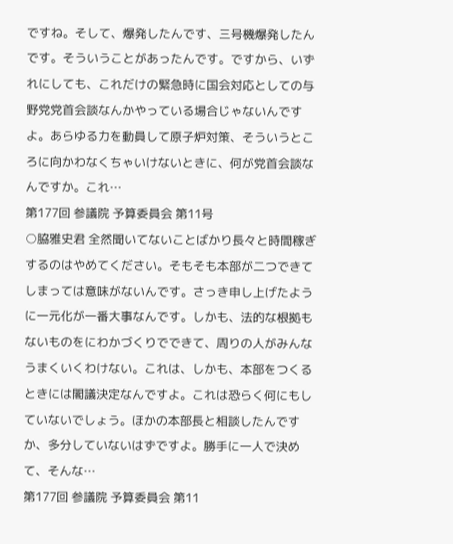ですね。そして、爆発したんです、三号機爆発したんです。そういうことがあったんです。ですから、いずれにしても、これだけの緊急時に国会対応としての与野党党首会談なんかやっている場合じゃないんですよ。あらゆる力を動員して原子炉対策、そういうところに向かわなくちゃいけないときに、何が党首会談なんですか。これ…
第177回 参議院 予算委員会 第11号
○脇雅史君 全然聞いてないことばかり長々と時間稼ぎするのはやめてください。そもそも本部が二つできてしまっては意味がないんです。さっき申し上げたように一元化が一番大事なんです。しかも、法的な根拠もないものをにわかづくりでできて、周りの人がみんなうまくいくわけない。これは、しかも、本部をつくるときには閣議決定なんですよ。これは恐らく何にもしていないでしょう。ほかの本部長と相談したんですか、多分していないはずですよ。勝手に一人で決めて、そんな…
第177回 参議院 予算委員会 第11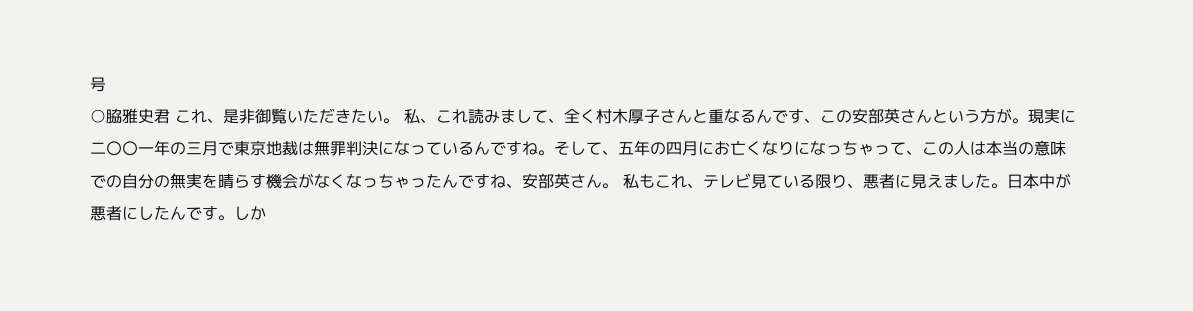号
○脇雅史君 これ、是非御覧いただきたい。 私、これ読みまして、全く村木厚子さんと重なるんです、この安部英さんという方が。現実に二〇〇一年の三月で東京地裁は無罪判決になっているんですね。そして、五年の四月にお亡くなりになっちゃって、この人は本当の意味での自分の無実を晴らす機会がなくなっちゃったんですね、安部英さん。 私もこれ、テレビ見ている限り、悪者に見えました。日本中が悪者にしたんです。しか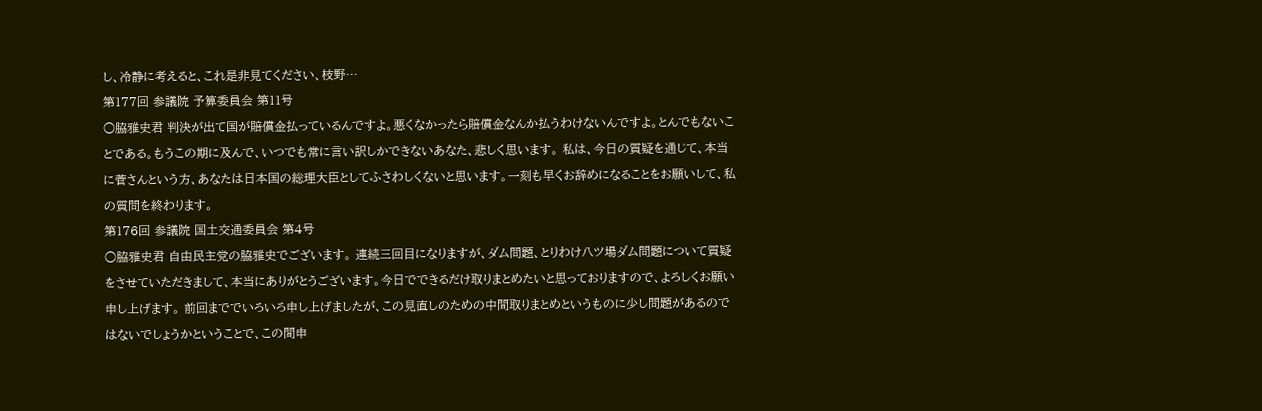し、冷静に考えると、これ是非見てください、枝野…
第177回 参議院 予算委員会 第11号
○脇雅史君 判決が出て国が賠償金払っているんですよ。悪くなかったら賠償金なんか払うわけないんですよ。とんでもないことである。もうこの期に及んで、いつでも常に言い訳しかできないあなた、悲しく思います。 私は、今日の質疑を通じて、本当に菅さんという方、あなたは日本国の総理大臣としてふさわしくないと思います。一刻も早くお辞めになることをお願いして、私の質問を終わります。
第176回 参議院 国土交通委員会 第4号
○脇雅史君 自由民主党の脇雅史でございます。 連続三回目になりますが、ダム問題、とりわけ八ツ場ダム問題について質疑をさせていただきまして、本当にありがとうございます。今日でできるだけ取りまとめたいと思っておりますので、よろしくお願い申し上げます。 前回まででいろいろ申し上げましたが、この見直しのための中間取りまとめというものに少し問題があるのではないでしょうかということで、この間申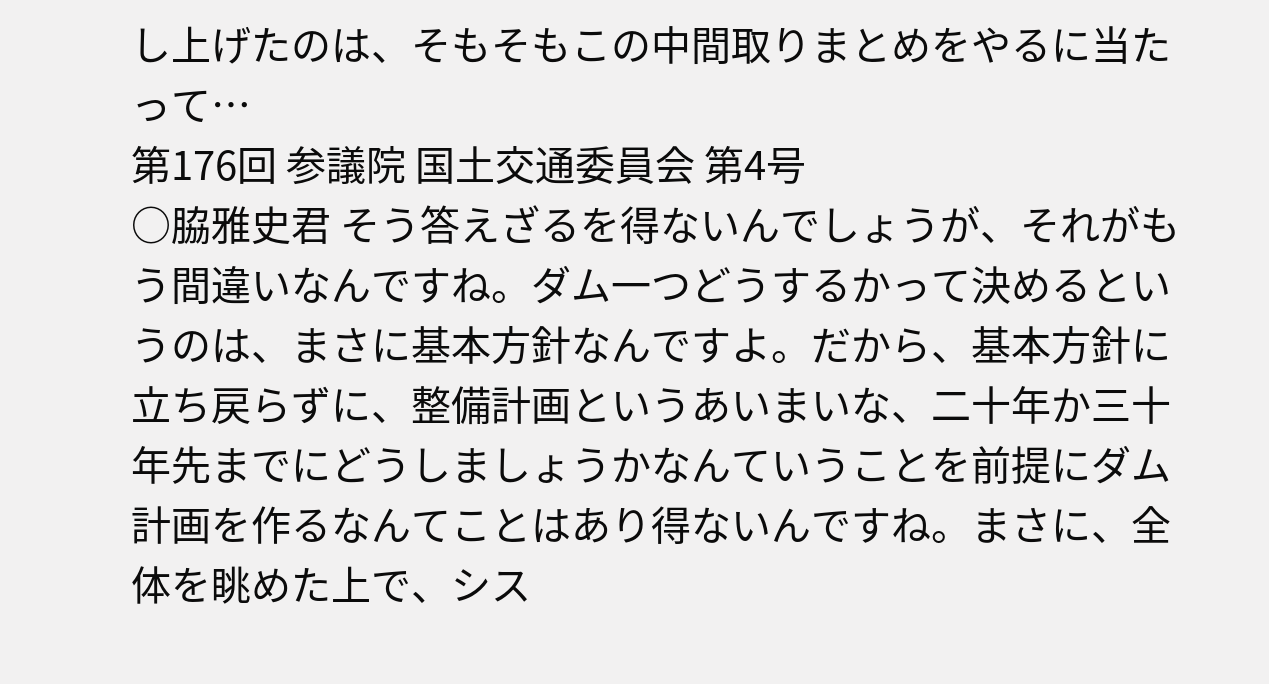し上げたのは、そもそもこの中間取りまとめをやるに当たって…
第176回 参議院 国土交通委員会 第4号
○脇雅史君 そう答えざるを得ないんでしょうが、それがもう間違いなんですね。ダム一つどうするかって決めるというのは、まさに基本方針なんですよ。だから、基本方針に立ち戻らずに、整備計画というあいまいな、二十年か三十年先までにどうしましょうかなんていうことを前提にダム計画を作るなんてことはあり得ないんですね。まさに、全体を眺めた上で、シス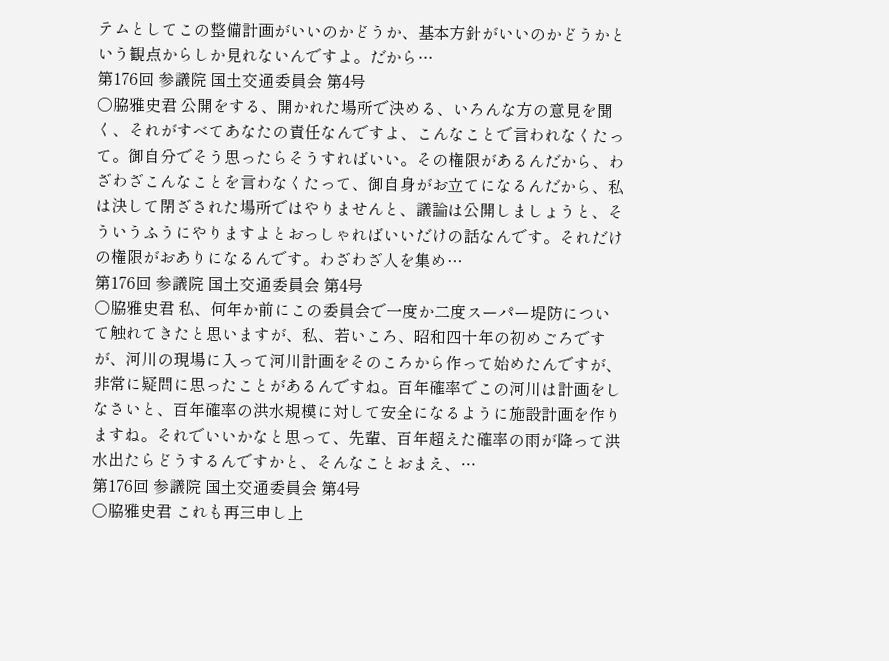テムとしてこの整備計画がいいのかどうか、基本方針がいいのかどうかという観点からしか見れないんですよ。だから…
第176回 参議院 国土交通委員会 第4号
○脇雅史君 公開をする、開かれた場所で決める、いろんな方の意見を聞く、それがすべてあなたの責任なんですよ、こんなことで言われなくたって。御自分でそう思ったらそうすればいい。その権限があるんだから、わざわざこんなことを言わなくたって、御自身がお立てになるんだから、私は決して閉ざされた場所ではやりませんと、議論は公開しましょうと、そういうふうにやりますよとおっしゃればいいだけの話なんです。それだけの権限がおありになるんです。わざわざ人を集め…
第176回 参議院 国土交通委員会 第4号
○脇雅史君 私、何年か前にこの委員会で一度か二度スーパー堤防について触れてきたと思いますが、私、若いころ、昭和四十年の初めごろですが、河川の現場に入って河川計画をそのころから作って始めたんですが、非常に疑問に思ったことがあるんですね。百年確率でこの河川は計画をしなさいと、百年確率の洪水規模に対して安全になるように施設計画を作りますね。それでいいかなと思って、先輩、百年超えた確率の雨が降って洪水出たらどうするんですかと、そんなことおまえ、…
第176回 参議院 国土交通委員会 第4号
○脇雅史君 これも再三申し上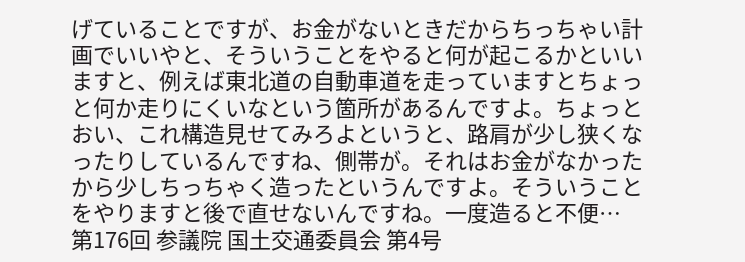げていることですが、お金がないときだからちっちゃい計画でいいやと、そういうことをやると何が起こるかといいますと、例えば東北道の自動車道を走っていますとちょっと何か走りにくいなという箇所があるんですよ。ちょっとおい、これ構造見せてみろよというと、路肩が少し狭くなったりしているんですね、側帯が。それはお金がなかったから少しちっちゃく造ったというんですよ。そういうことをやりますと後で直せないんですね。一度造ると不便…
第176回 参議院 国土交通委員会 第4号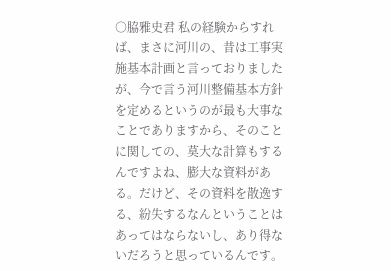○脇雅史君 私の経験からすれば、まさに河川の、昔は工事実施基本計画と言っておりましたが、今で言う河川整備基本方針を定めるというのが最も大事なことでありますから、そのことに関しての、莫大な計算もするんですよね、膨大な資料がある。だけど、その資料を散逸する、紛失するなんということはあってはならないし、あり得ないだろうと思っているんです。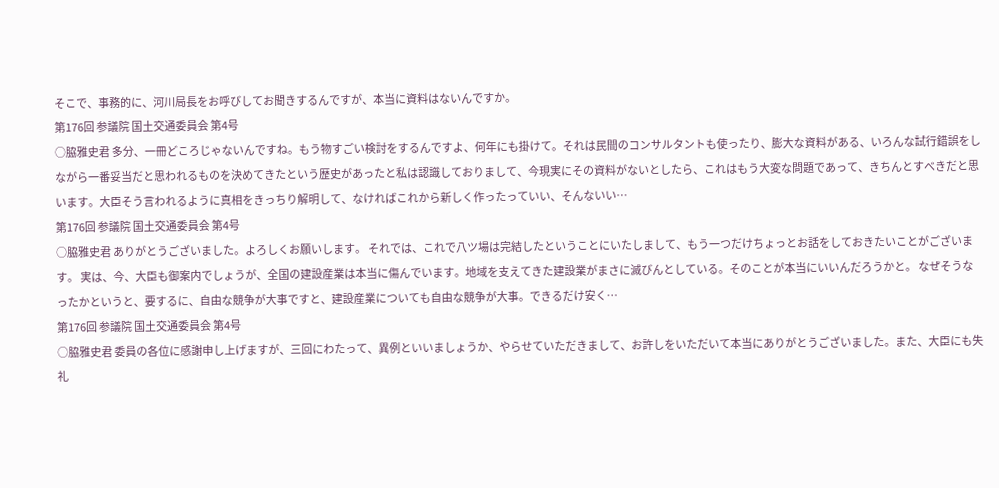そこで、事務的に、河川局長をお呼びしてお聞きするんですが、本当に資料はないんですか。
第176回 参議院 国土交通委員会 第4号
○脇雅史君 多分、一冊どころじゃないんですね。もう物すごい検討をするんですよ、何年にも掛けて。それは民間のコンサルタントも使ったり、膨大な資料がある、いろんな試行錯誤をしながら一番妥当だと思われるものを決めてきたという歴史があったと私は認識しておりまして、今現実にその資料がないとしたら、これはもう大変な問題であって、きちんとすべきだと思います。大臣そう言われるように真相をきっちり解明して、なければこれから新しく作ったっていい、そんないい…
第176回 参議院 国土交通委員会 第4号
○脇雅史君 ありがとうございました。よろしくお願いします。 それでは、これで八ツ場は完結したということにいたしまして、もう一つだけちょっとお話をしておきたいことがございます。 実は、今、大臣も御案内でしょうが、全国の建設産業は本当に傷んでいます。地域を支えてきた建設業がまさに滅びんとしている。そのことが本当にいいんだろうかと。 なぜそうなったかというと、要するに、自由な競争が大事ですと、建設産業についても自由な競争が大事。できるだけ安く…
第176回 参議院 国土交通委員会 第4号
○脇雅史君 委員の各位に感謝申し上げますが、三回にわたって、異例といいましょうか、やらせていただきまして、お許しをいただいて本当にありがとうございました。また、大臣にも失礼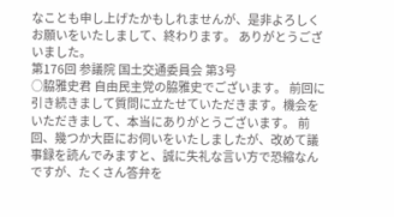なことも申し上げたかもしれませんが、是非よろしくお願いをいたしまして、終わります。 ありがとうございました。
第176回 参議院 国土交通委員会 第3号
○脇雅史君 自由民主党の脇雅史でございます。 前回に引き続きまして質問に立たせていただきます。機会をいただきまして、本当にありがとうございます。 前回、幾つか大臣にお伺いをいたしましたが、改めて議事録を読んでみますと、誠に失礼な言い方で恐縮なんですが、たくさん答弁を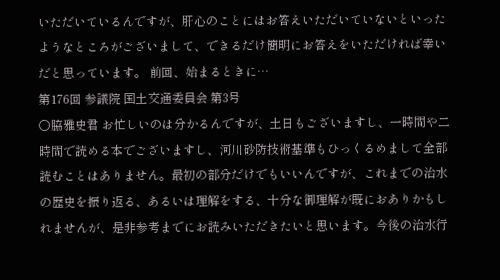いただいているんですが、肝心のことにはお答えいただいていないといったようなところがございまして、できるだけ簡明にお答えをいただければ幸いだと思っています。 前回、始まるときに…
第176回 参議院 国土交通委員会 第3号
○脇雅史君 お忙しいのは分かるんですが、土日もございますし、一時間や二時間で読める本でございますし、河川砂防技術基準もひっくるめまして全部読むことはありません。最初の部分だけでもいいんですが、これまでの治水の歴史を振り返る、あるいは理解をする、十分な御理解が既におありかもしれませんが、是非参考までにお読みいただきたいと思います。今後の治水行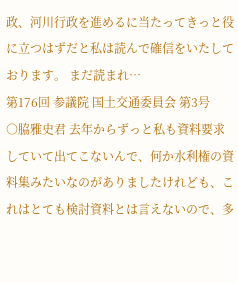政、河川行政を進めるに当たってきっと役に立つはずだと私は読んで確信をいたしております。 まだ読まれ…
第176回 参議院 国土交通委員会 第3号
○脇雅史君 去年からずっと私も資料要求していて出てこないんで、何か水利権の資料集みたいなのがありましたけれども、これはとても検討資料とは言えないので、多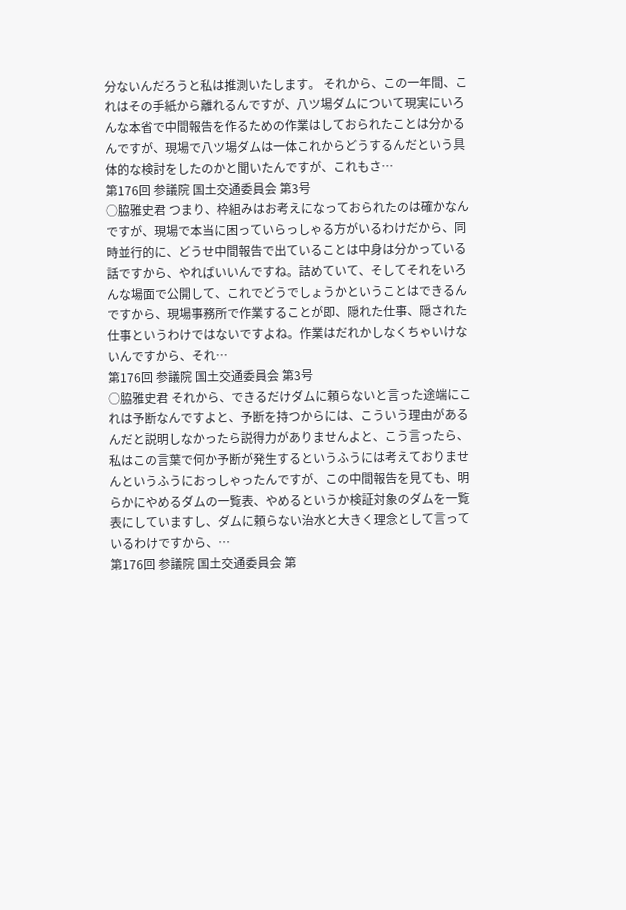分ないんだろうと私は推測いたします。 それから、この一年間、これはその手紙から離れるんですが、八ツ場ダムについて現実にいろんな本省で中間報告を作るための作業はしておられたことは分かるんですが、現場で八ツ場ダムは一体これからどうするんだという具体的な検討をしたのかと聞いたんですが、これもさ…
第176回 参議院 国土交通委員会 第3号
○脇雅史君 つまり、枠組みはお考えになっておられたのは確かなんですが、現場で本当に困っていらっしゃる方がいるわけだから、同時並行的に、どうせ中間報告で出ていることは中身は分かっている話ですから、やればいいんですね。詰めていて、そしてそれをいろんな場面で公開して、これでどうでしょうかということはできるんですから、現場事務所で作業することが即、隠れた仕事、隠された仕事というわけではないですよね。作業はだれかしなくちゃいけないんですから、それ…
第176回 参議院 国土交通委員会 第3号
○脇雅史君 それから、できるだけダムに頼らないと言った途端にこれは予断なんですよと、予断を持つからには、こういう理由があるんだと説明しなかったら説得力がありませんよと、こう言ったら、私はこの言葉で何か予断が発生するというふうには考えておりませんというふうにおっしゃったんですが、この中間報告を見ても、明らかにやめるダムの一覧表、やめるというか検証対象のダムを一覧表にしていますし、ダムに頼らない治水と大きく理念として言っているわけですから、…
第176回 参議院 国土交通委員会 第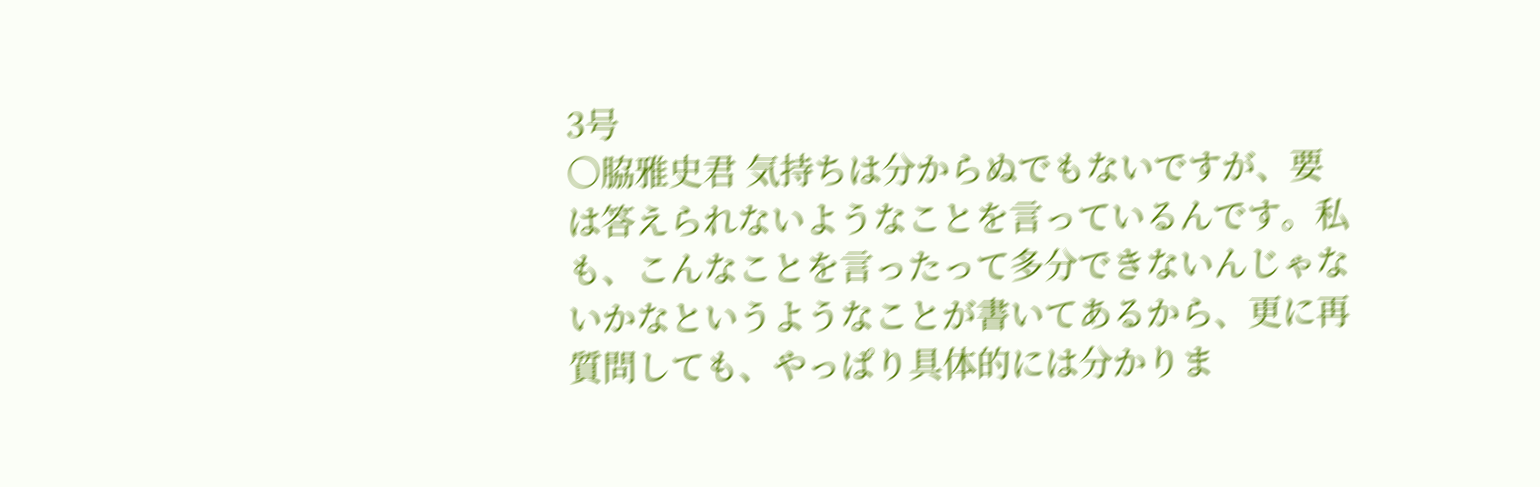3号
○脇雅史君 気持ちは分からぬでもないですが、要は答えられないようなことを言っているんです。私も、こんなことを言ったって多分できないんじゃないかなというようなことが書いてあるから、更に再質問しても、やっぱり具体的には分かりま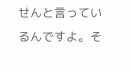せんと言っているんですよ。そ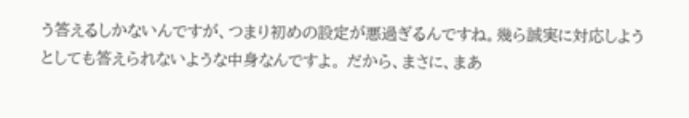う答えるしかないんですが、つまり初めの設定が悪過ぎるんですね。幾ら誠実に対応しようとしても答えられないような中身なんですよ。 だから、まさに、まあ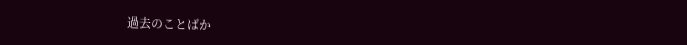過去のことばか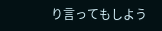り言ってもしよう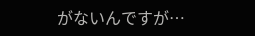がないんですが…